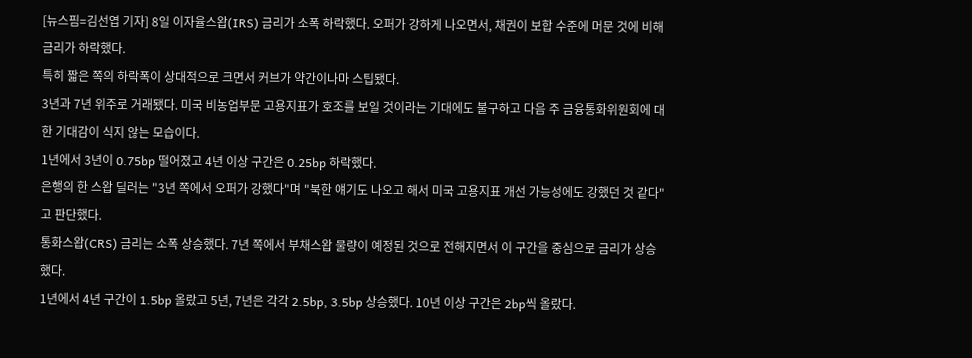[뉴스핌=김선엽 기자] 8일 이자율스왑(IRS) 금리가 소폭 하락했다. 오퍼가 강하게 나오면서, 채권이 보합 수준에 머문 것에 비해 금리가 하락했다.
특히 짧은 쪽의 하락폭이 상대적으로 크면서 커브가 약간이나마 스팁됐다.
3년과 7년 위주로 거래됐다. 미국 비농업부문 고용지표가 호조를 보일 것이라는 기대에도 불구하고 다음 주 금융통화위원회에 대한 기대감이 식지 않는 모습이다.
1년에서 3년이 0.75bp 떨어졌고 4년 이상 구간은 0.25bp 하락했다.
은행의 한 스왑 딜러는 "3년 쪽에서 오퍼가 강했다"며 "북한 얘기도 나오고 해서 미국 고용지표 개선 가능성에도 강했던 것 같다"고 판단했다.
통화스왑(CRS) 금리는 소폭 상승했다. 7년 쪽에서 부채스왑 물량이 예정된 것으로 전해지면서 이 구간을 중심으로 금리가 상승했다.
1년에서 4년 구간이 1.5bp 올랐고 5년, 7년은 각각 2.5bp, 3.5bp 상승했다. 10년 이상 구간은 2bp씩 올랐다.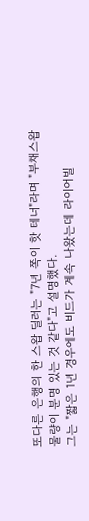또다른 은행의 한 스왑 딜러는 "7년 쪽이 핫 테너"라며 "부채스왑 물량이 분명 있는 것 같다"고 설명했다.
그는 "짧은 1년 경우에도 비드가 계속 나왔는데 라이어빌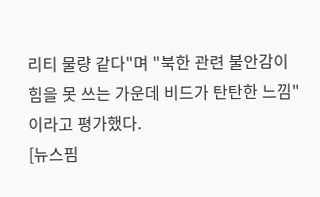리티 물량 같다"며 "북한 관련 불안감이 힘을 못 쓰는 가운데 비드가 탄탄한 느낌"이라고 평가했다.
[뉴스핌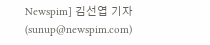Newspim] 김선엽 기자 (sunup@newspim.com)